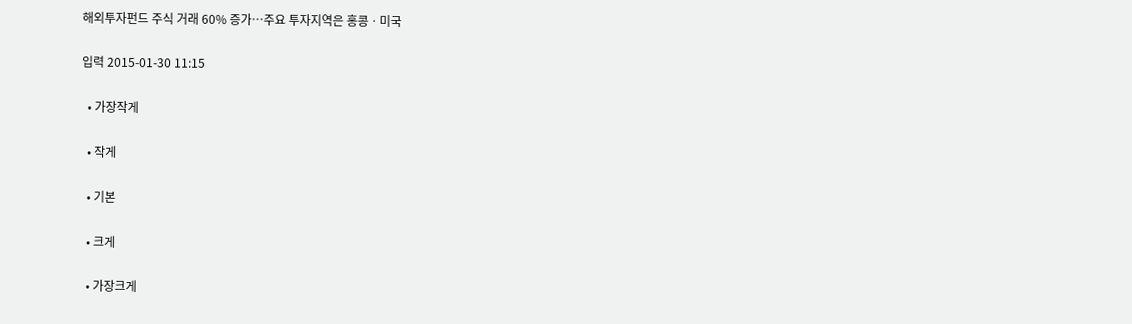해외투자펀드 주식 거래 60% 증가…주요 투자지역은 홍콩ㆍ미국

입력 2015-01-30 11:15

  • 가장작게

  • 작게

  • 기본

  • 크게

  • 가장크게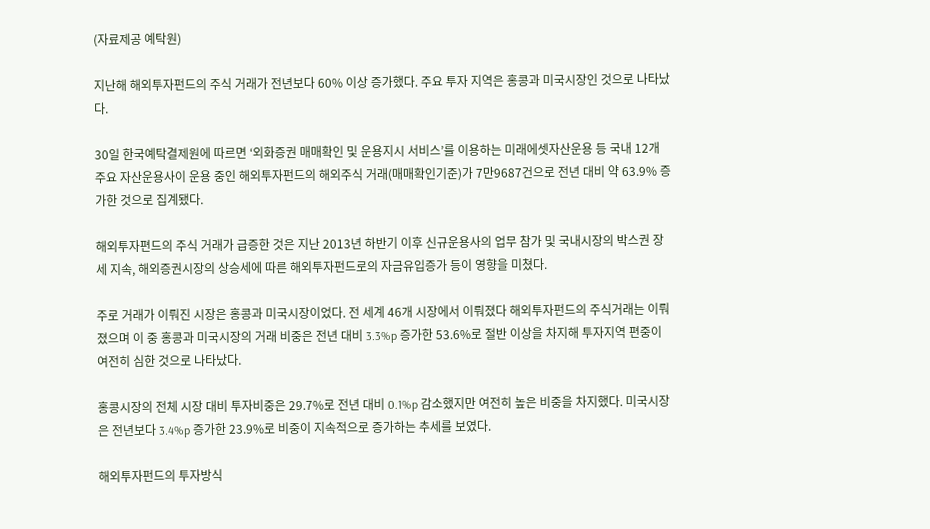(자료제공 예탁원)

지난해 해외투자펀드의 주식 거래가 전년보다 60% 이상 증가했다. 주요 투자 지역은 홍콩과 미국시장인 것으로 나타났다.

30일 한국예탁결제원에 따르면 ‘외화증권 매매확인 및 운용지시 서비스’를 이용하는 미래에셋자산운용 등 국내 12개 주요 자산운용사이 운용 중인 해외투자펀드의 해외주식 거래(매매확인기준)가 7만9687건으로 전년 대비 약 63.9% 증가한 것으로 집계됐다.

해외투자편드의 주식 거래가 급증한 것은 지난 2013년 하반기 이후 신규운용사의 업무 참가 및 국내시장의 박스권 장세 지속, 해외증권시장의 상승세에 따른 해외투자펀드로의 자금유입증가 등이 영향을 미쳤다.

주로 거래가 이뤄진 시장은 홍콩과 미국시장이었다. 전 세계 46개 시장에서 이뤄졌다 해외투자펀드의 주식거래는 이뤄졌으며 이 중 홍콩과 미국시장의 거래 비중은 전년 대비 3.3%p 증가한 53.6%로 절반 이상을 차지해 투자지역 편중이 여전히 심한 것으로 나타났다.

홍콩시장의 전체 시장 대비 투자비중은 29.7%로 전년 대비 0.1%p 감소했지만 여전히 높은 비중을 차지했다. 미국시장은 전년보다 3.4%p 증가한 23.9%로 비중이 지속적으로 증가하는 추세를 보였다.

해외투자펀드의 투자방식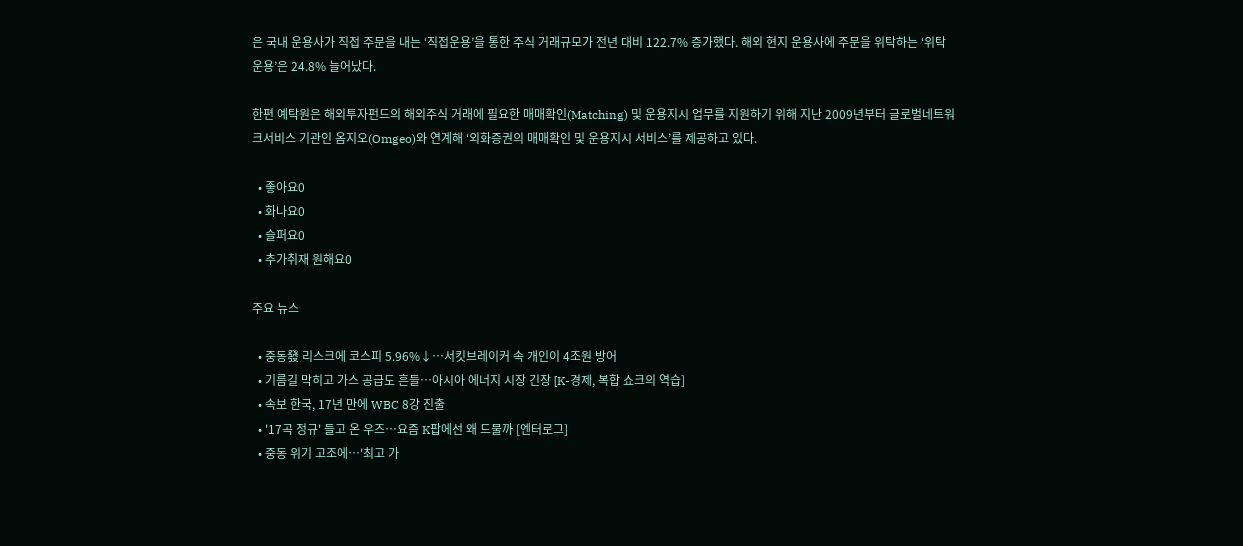은 국내 운용사가 직접 주문을 내는 ‘직접운용’을 통한 주식 거래규모가 전년 대비 122.7% 증가했다. 해외 현지 운용사에 주문을 위탁하는 ‘위탁운용’은 24.8% 늘어났다.

한편 예탁원은 해외투자펀드의 해외주식 거래에 필요한 매매확인(Matching) 및 운용지시 업무를 지원하기 위해 지난 2009년부터 글로벌네트워크서비스 기관인 옴지오(Omgeo)와 연계해 ‘외화증권의 매매확인 및 운용지시 서비스’를 제공하고 있다.

  • 좋아요0
  • 화나요0
  • 슬퍼요0
  • 추가취재 원해요0

주요 뉴스

  • 중동發 리스크에 코스피 5.96%↓⋯서킷브레이커 속 개인이 4조원 방어
  • 기름길 막히고 가스 공급도 흔들…아시아 에너지 시장 긴장 [K-경제, 복합 쇼크의 역습]
  • 속보 한국, 17년 만에 WBC 8강 진출
  • '17곡 정규' 들고 온 우즈⋯요즘 K팝에선 왜 드물까 [엔터로그]
  • 중동 위기 고조에…'최고 가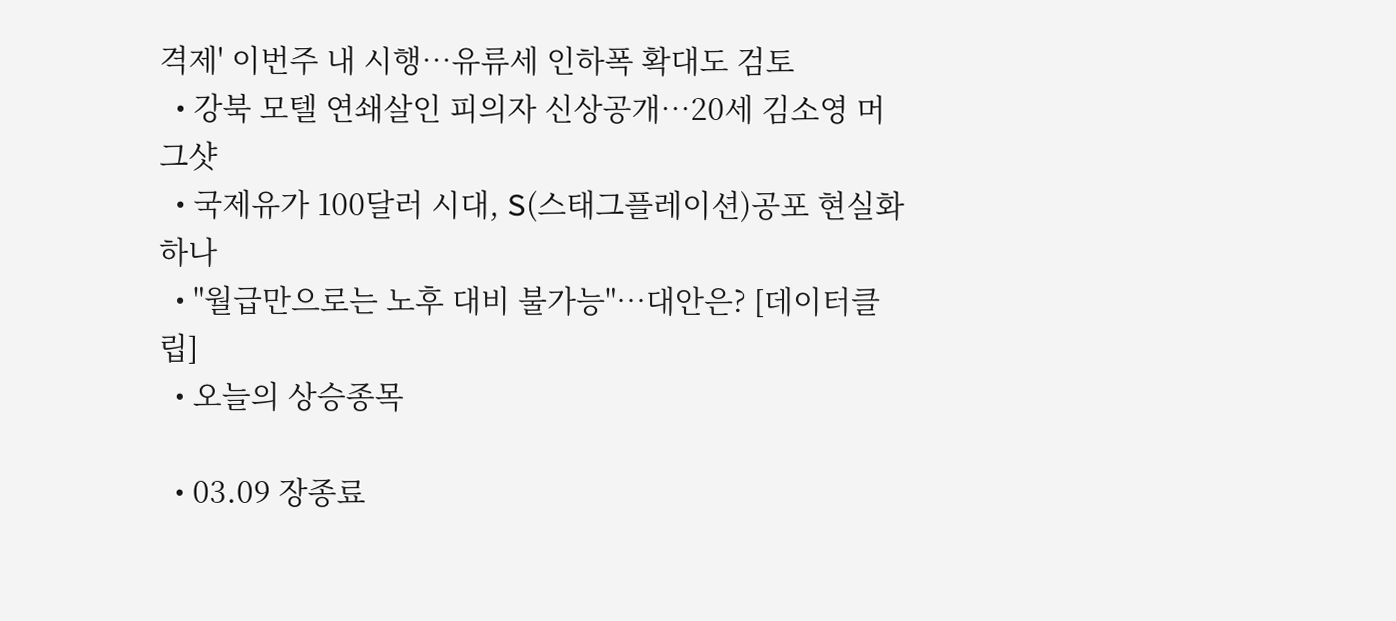격제' 이번주 내 시행…유류세 인하폭 확대도 검토
  • 강북 모텔 연쇄살인 피의자 신상공개…20세 김소영 머그샷
  • 국제유가 100달러 시대, S(스태그플레이션)공포 현실화하나
  • "월급만으로는 노후 대비 불가능"…대안은? [데이터클립]
  • 오늘의 상승종목

  • 03.09 장종료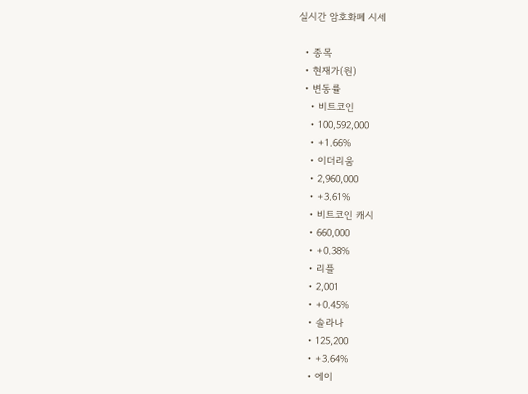실시간 암호화폐 시세

  • 종목
  • 현재가(원)
  • 변동률
    • 비트코인
    • 100,592,000
    • +1.66%
    • 이더리움
    • 2,960,000
    • +3.61%
    • 비트코인 캐시
    • 660,000
    • +0.38%
    • 리플
    • 2,001
    • +0.45%
    • 솔라나
    • 125,200
    • +3.64%
    • 에이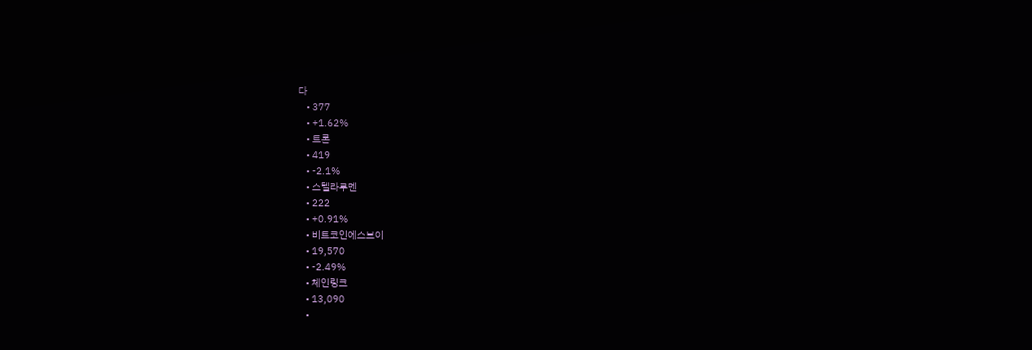다
    • 377
    • +1.62%
    • 트론
    • 419
    • -2.1%
    • 스텔라루멘
    • 222
    • +0.91%
    • 비트코인에스브이
    • 19,570
    • -2.49%
    • 체인링크
    • 13,090
    •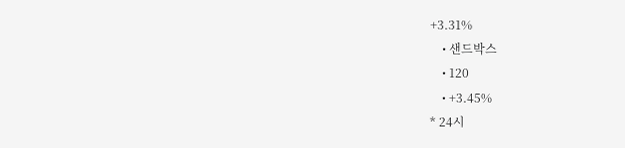+3.31%
    • 샌드박스
    • 120
    • +3.45%
* 24시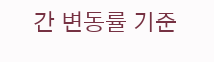간 변동률 기준